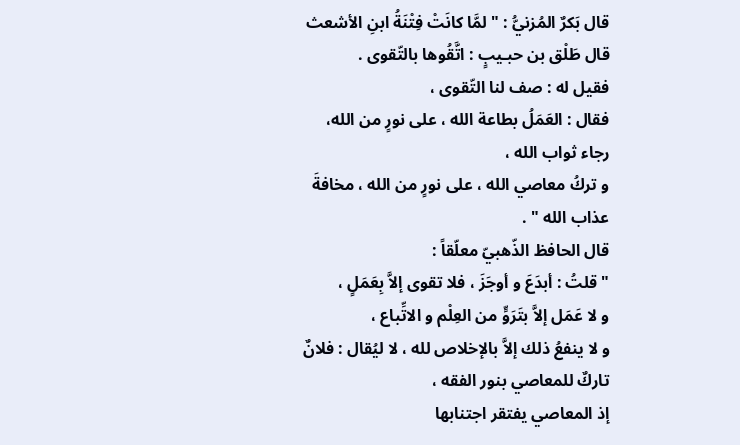قال بَكرٌ المُزنيُّ : " لمَّا كانَتْ فِتْنَةُ ابنِ الأشعث قال طَلْق بن حبـيبٍ : اتَّقُوها بالتّقوى .
فقيل له : صف لنا التّقوى ،
فقال : العَمَلُ بطاعة الله ، على نورٍ من الله، رجاء ثواب الله ،
و تركُ معاصي الله ، على نورٍ من الله ، مخافةَ عذاب الله " .
قال الحافظ الذّهبيّ معلّقاً :
" قلتُ : أبدَعَ و أوجَزَ ، فلا تقوى إلاَّ بِعَمَلٍ ،
و لا عَمَل إلاَّ بتَرَوٍّ من العِلْم و الاتِّباع ،
و لا ينفعُ ذلك إلاَّ بالإخلاص لله ، لا ليُقال : فلانٌ تاركٌ للمعاصي بنور الفقه ،
إذ المعاصي يفتقر اجتنابها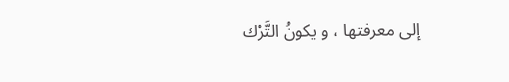إلى معرفتها ، و يكونُ التَّرْك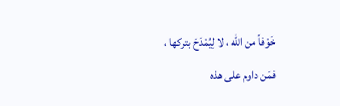خَوْفاً من الله ، لا لِيُمْدَحَ بتركها ،
فمَن داوم على هذه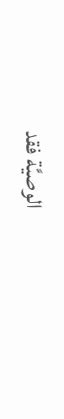الوصيَّة فقد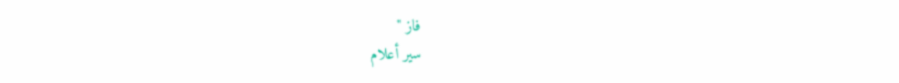فاز "
سير أعلام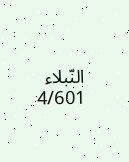النّبلاء 4/601